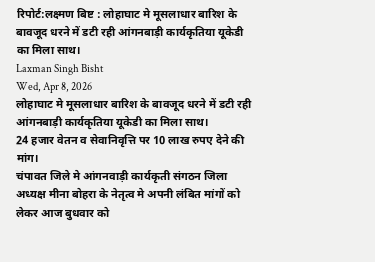रिपोर्ट:लक्ष्मण बिष्ट : लोहाघाट मे मूसलाधार बारिश के बावजूद धरने में डटी रही आंगनबाड़ी कार्यकृतिया यूकेडी का मिला साथ।
Laxman Singh Bisht
Wed, Apr 8, 2026
लोहाघाट मे मूसलाधार बारिश के बावजूद धरने में डटी रही आंगनबाड़ी कार्यकृतिया यूकेडी का मिला साथ।
24 हजार वेतन व सेवानिवृत्ति पर 10 लाख रुपए देने की मांग।
चंपावत जिले मे आंगनवाड़ी कार्यकृती संगठन जिला अध्यक्ष मीना बोहरा के नेतृत्व मे अपनी लंबित मांगों को लेकर आज बुधवार को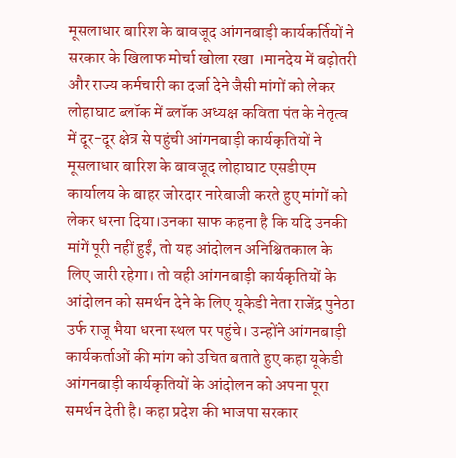मूसलाधार बारिश के बावजूद आंगनबाड़ी कार्यकर्तियों ने सरकार के खिलाफ मोर्चा खोला रखा ।मानदेय में बढ़ोतरी और राज्य कर्मचारी का दर्जा देने जैसी मांगों को लेकर लोहाघाट ब्लॉक में ब्लॉक अध्यक्ष कविता पंत के नेतृत्व में दूर-दूर क्षेत्र से पहुंची आंगनबाड़ी कार्यकृतियों ने मूसलाधार बारिश के बावजूद लोहाघाट एसडीएम कार्यालय के बाहर जोरदार नारेबाजी करते हुए मांगों को लेकर धरना दिया।उनका साफ कहना है कि यदि उनकी मांगें पूरी नहीं हुईं, तो यह आंदोलन अनिश्चितकाल के लिए जारी रहेगा। तो वही आंगनबाड़ी कार्यकृतियों के आंदोलन को समर्थन देने के लिए यूकेडी नेता राजेंद्र पुनेठा उर्फ राजू भैया धरना स्थल पर पहुंचे। उन्होंने आंगनबाड़ी कार्यकर्ताओं की मांग को उचित बताते हुए कहा यूकेडी आंगनबाड़ी कार्यकृतियों के आंदोलन को अपना पूरा समर्थन देती है। कहा प्रदेश की भाजपा सरकार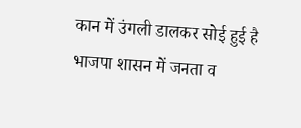कान में उंगली डालकर सोई हुई है भाजपा शासन में जनता व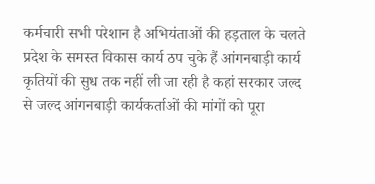कर्मचारी सभी परेशान है अभियंताओं की हड़ताल के चलते प्रदेश के समस्त विकास कार्य ठप चुके हैं आंगनबाड़ी कार्य कृतियों की सुध तक नहीं ली जा रही है कहां सरकार जल्द से जल्द आंगनबाड़ी कार्यकर्ताओं की मांगों को पूरा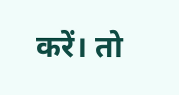करें। तो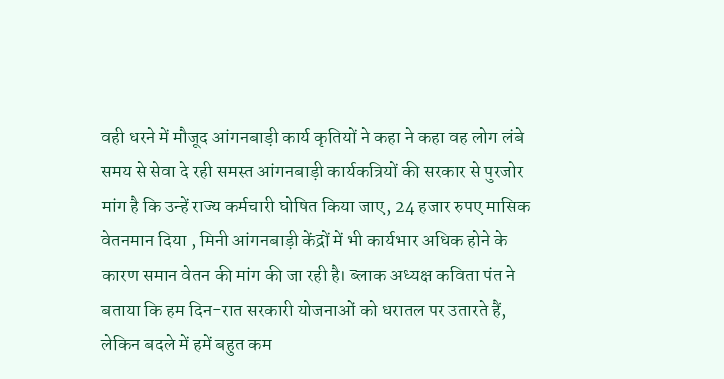वही धरने में मौजूद आंगनबाड़ी कार्य कृतियों ने कहा ने कहा वह लोग लंबे समय से सेवा दे रही समस्त आंगनबाड़ी कार्यकत्रियों की सरकार से पुरजोर मांग है कि उन्हें राज्य कर्मचारी घोषित किया जाए, 24 हजार रुपए मासिक वेतनमान दिया , मिनी आंगनबाड़ी केंद्रों में भी कार्यभार अधिक होने के कारण समान वेतन की मांग की जा रही है। ब्लाक अध्यक्ष कविता पंत ने बताया कि हम दिन-रात सरकारी योजनाओं को धरातल पर उतारते हैं, लेकिन बदले में हमें बहुत कम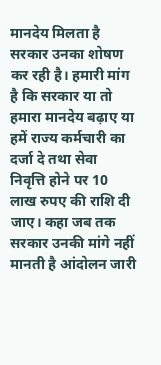मानदेय मिलता है सरकार उनका शोषण कर रही है। हमारी मांग है कि सरकार या तो हमारा मानदेय बढ़ाए या हमें राज्य कर्मचारी का दर्जा दे तथा सेवा निवृत्ति होने पर 10 लाख रुपए की राशि दी जाए। कहा जब तक सरकार उनकी मांगे नहीं मानती है आंदोलन जारी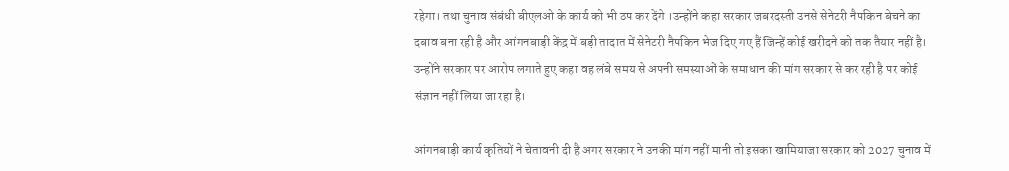रहेगा। तथा चुनाव संबंधी बीएलओ के कार्य को भी ठप कर देंगे ।उन्होंने कहा सरकार जबरदस्ती उनसे सेनेटरी नैपकिन बेचने का दबाव बना रही है और आंगनबाड़ी केंद्र में बड़ी तादात में सेनेटरी नैपकिन भेज दिए गए हैं जिन्हें कोई खरीदने को तक तैयार नहीं है। उन्होंने सरकार पर आरोप लगाते हुए कहा वह लंबे समय से अपनी समस्याओं के समाधान की मांग सरकार से कर रही है पर कोई संज्ञान नहीं लिया जा रहा है।

आंगनबाड़ी कार्य कृतियों ने चेतावनी दी है अगर सरकार ने उनकी मांग नहीं मानी तो इसका खामियाजा सरकार को 2027 चुनाव में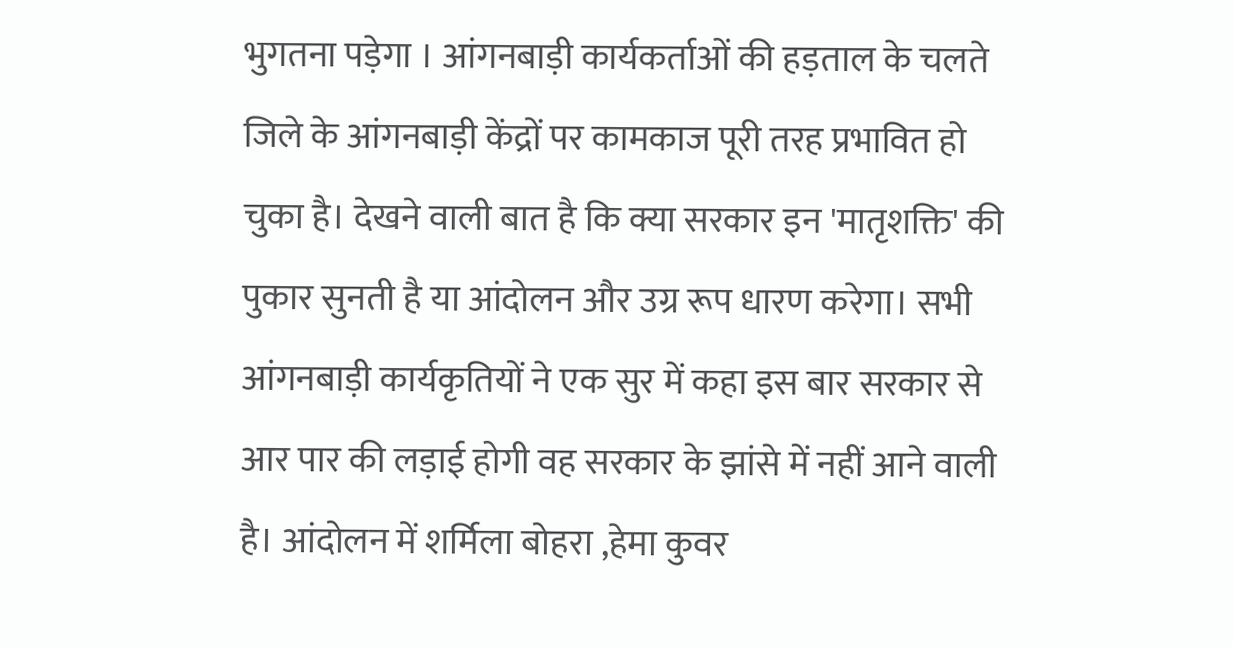भुगतना पड़ेगा । आंगनबाड़ी कार्यकर्ताओं की हड़ताल के चलते जिले के आंगनबाड़ी केंद्रों पर कामकाज पूरी तरह प्रभावित हो चुका है। देखने वाली बात है कि क्या सरकार इन 'मातृशक्ति' की पुकार सुनती है या आंदोलन और उग्र रूप धारण करेगा। सभी आंगनबाड़ी कार्यकृतियों ने एक सुर में कहा इस बार सरकार से आर पार की लड़ाई होगी वह सरकार के झांसे में नहीं आने वाली है। आंदोलन में शर्मिला बोहरा ,हेमा कुवर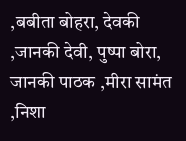,बबीता बोहरा, देवकी ,जानकी देवी, पुष्पा बोरा, जानकी पाठक ,मीरा सामंत ,निशा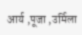आर्य ,पूजा ,उर्मिला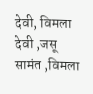देवी, विमला देवी ,जसू सामंत ,विमला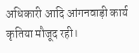अधिकारी आदि आंगनवाड़ी कार्य कृतिया मौजूद रही।